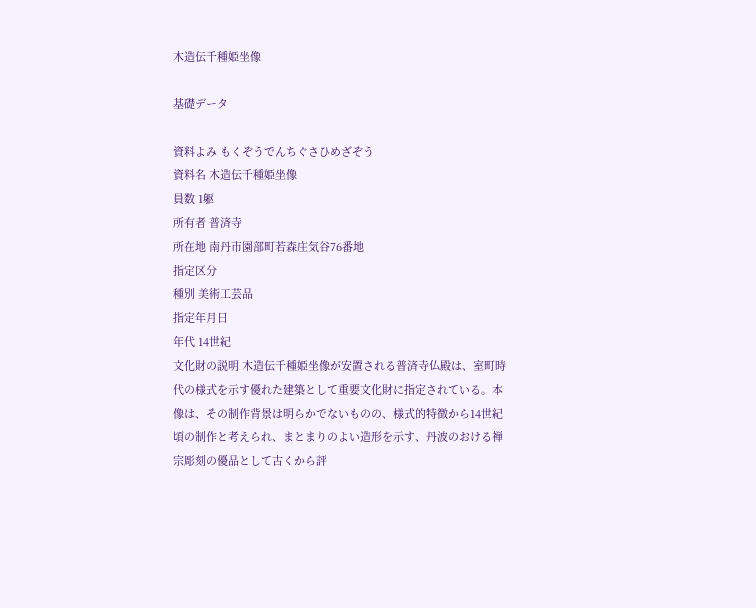木造伝千種姫坐像

基礎データ

資料よみ もくぞうでんちぐさひめざぞう
資料名 木造伝千種姫坐像
員数 1躯
所有者 普済寺
所在地 南丹市園部町若森庄気谷76番地
指定区分
種別 美術工芸品
指定年月日
年代 14世紀
文化財の説明 木造伝千種姫坐像が安置される普済寺仏殿は、室町時代の様式を示す優れた建築として重要文化財に指定されている。本像は、その制作背景は明らかでないものの、様式的特徴から14世紀頃の制作と考えられ、まとまりのよい造形を示す、丹波のおける禅宗彫刻の優品として古くから評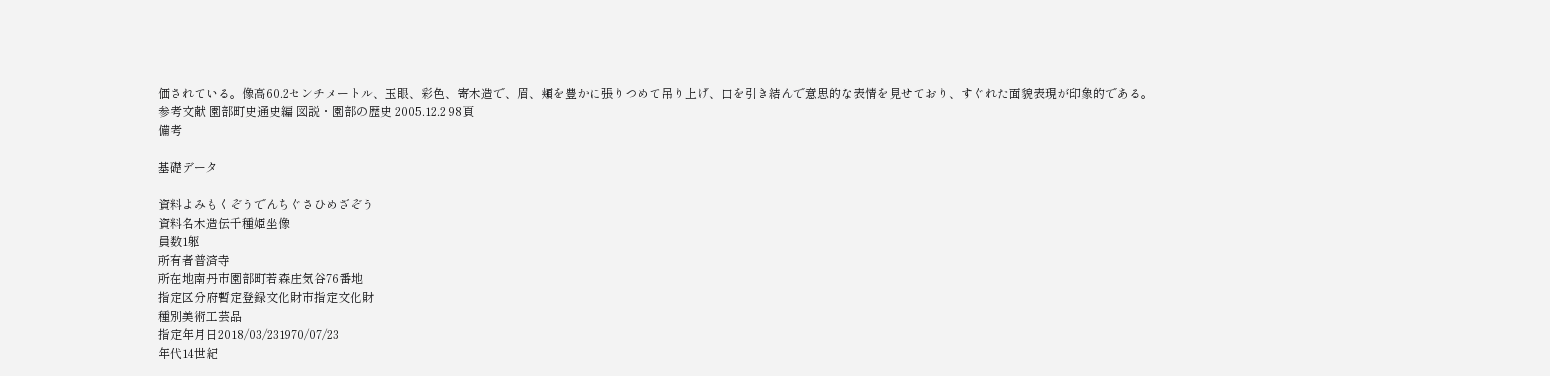価されている。像高60.2センチメートル、玉眼、彩色、寄木造で、眉、頬を豊かに張りつめて吊り上げ、口を引き結んで意思的な表情を見せており、すぐれた面貌表現が印象的である。
参考文献 園部町史通史編 図説・園部の歴史 2005.12.2 98頁
備考

基礎データ

資料よみもくぞうでんちぐさひめざぞう
資料名木造伝千種姫坐像
員数1躯
所有者普済寺
所在地南丹市園部町若森庄気谷76番地
指定区分府暫定登録文化財市指定文化財
種別美術工芸品
指定年月日2018/03/231970/07/23
年代14世紀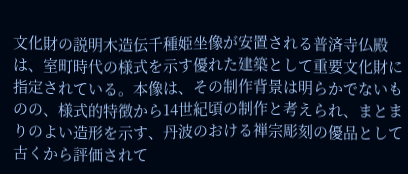文化財の説明木造伝千種姫坐像が安置される普済寺仏殿は、室町時代の様式を示す優れた建築として重要文化財に指定されている。本像は、その制作背景は明らかでないものの、様式的特徴から14世紀頃の制作と考えられ、まとまりのよい造形を示す、丹波のおける禅宗彫刻の優品として古くから評価されて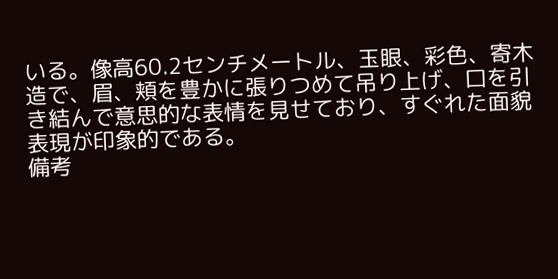いる。像高60.2センチメートル、玉眼、彩色、寄木造で、眉、頬を豊かに張りつめて吊り上げ、口を引き結んで意思的な表情を見せており、すぐれた面貌表現が印象的である。
備考